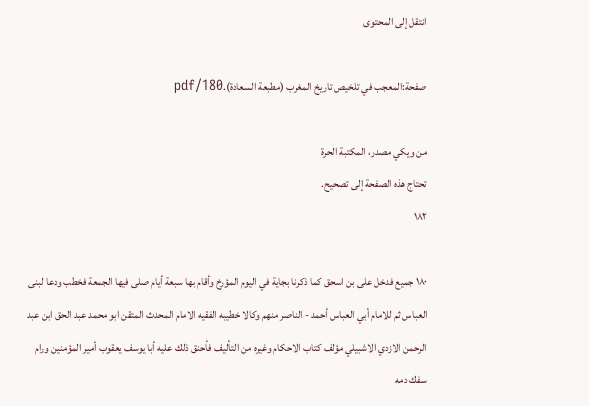انتقل إلى المحتوى

صفحة:المعجب في تلخيص تاريخ المغرب (مطبعة السعادة).pdf/180

من ويكي مصدر، المكتبة الحرة
تحتاج هذه الصفحة إلى تصحيح.
١٨٢

١٨٠ جميع فدخل على بن اسحق كما ذكرنا بجاية في اليوم المؤرخ وأقام بها سبعة أيام صلى فيها الجمعة فخطب ودعا لبنى العباس ثم للامام أبي العباس أحمد - الناصر منهم وكالا خطيبه الفقيه الامام المحدث المتقن ابو محمد عبد الحق ابن عبد الرحمن الازدي الاشبيلي مؤلف كتاب الاحكام وغيره من التأليف فأحنق ذلك عليه أبا يوسف يعقوب أمير المؤمنين ورام سفك دمه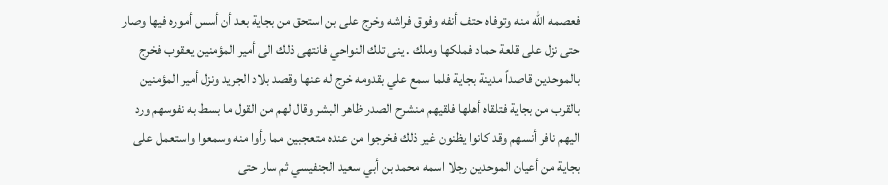فعصمه الله منه وتوفاه حتف أنفه وفوق فراشه وخرج على بن استحق من بجاية بعد أن أسس أموره فيها وصار حتى نزل على قلعة حماد فملكها وملك . ینی تلك النواحي فانتهى ذلك الى أمير المؤمنين يعقوب فخرج بالموحدين قاصداً مدينة بجاية فلما سمع علي بقدومه خرج له عنها وقصد بلاد الجريد ونزل أمير المؤمنين بالقرب من بجاية فتلقاه أهلها فلقيهم منشرح الصدر ظاهر البشر وقال لهم من القول ما بسط به نفوسهم ورد اليهم نافر أنسهم وقد كانوا يظنون غير ذلك فخرجوا من عنده متعجبين مما رأوا منه وسمعوا واستعمل على بجاية من أعيان الموحدين رجلا اسمه محمد بن أبي سعيد الجنفيسي ثم سار حتى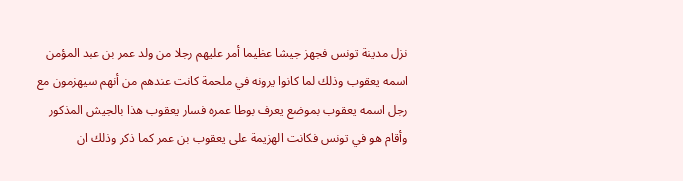نزل مدينة تونس فجهز جيشا عظيما أمر عليهم رجلا من ولد عمر بن عبد المؤمن اسمه يعقوب وذلك لما كانوا يرونه في ملحمة كانت عندهم من أنهم سيهزمون مع رجل اسمه يعقوب بموضع يعرف بوطا عمره فسار يعقوب هذا بالجيش المذكور وأقام هو في تونس فكانت الهزيمة على يعقوب بن عمر كما ذكر وذلك ان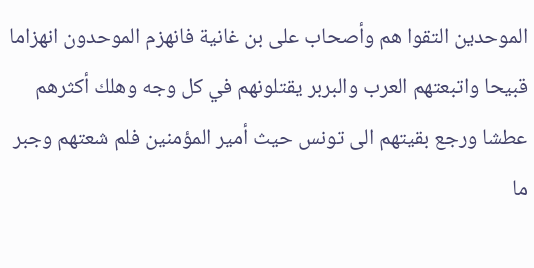الموحدين التقوا هم وأصحاب على بن غانية فانهزم الموحدون انهزاما قبيحا واتبعتهم العرب والبربر يقتلونهم في كل وجه وهلك أكثرهم عطشا ورجع بقيتهم الى تونس حيث أمير المؤمنين فلم شعتهم وجبر ما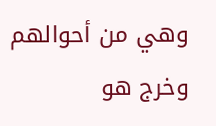وهي من أحوالهم وخرج هو